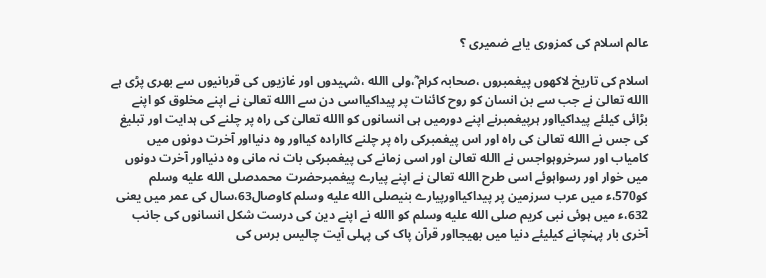عالم اسلام کی کمزوری یابے ضمیری ؟

اسلام کی تاریخ لاکھوں پیغمبروں ،صحابہ کرام ؓ،ولی االله ،شہیدوں اور غازیوں کی قربانیوں سے بھری پڑی ہے االله تعالیٰ نے جب سے بن انسان کو روح کائنات پر پیداکیااسی دن سے االله تعالیٰ نے اپنے مخلوق کو اپنے بڑائی کیلئے پیداکیااور ہرپیغمبرنے اپنے دورمیں ہی انسانوں کو االله تعالیٰ کی راہ پر چلنے کی ہدایت اور تبلیغ کی جس نے االله تعالیٰ کی راہ اور اس پیغمبرکی راہ پر چلنے کاارادہ کیااور وہ دنیااور آخرت دونوں میں کامیاب اور سرخروہواجس نے االله تعالیٰ اور اسی زمانے کی پیغمبرکی بات نہ مانی وہ دنیااور آخرت دونوں میں خوار اور رسواہوئے اسی طرح االله تعالیٰ نے اپنے پیارے پیغمبرحضرت محمدصلى الله عليه وسلم کو570،ء میں عرب سرزمین پر پیداکیااورپیارے بنیصلى الله عليه وسلم کاوصال63،سال کی عمر میں یعنی 632،ء میں ہوئی نبی کریم صلى الله عليه وسلم کو االله نے اپنے دین کی درست شکل انسانوں کی جانب آخری بار پہنچانے کیلیئے دنیا میں بھیجااور قرآن پاک کی پہلی آیت چالیس برس کی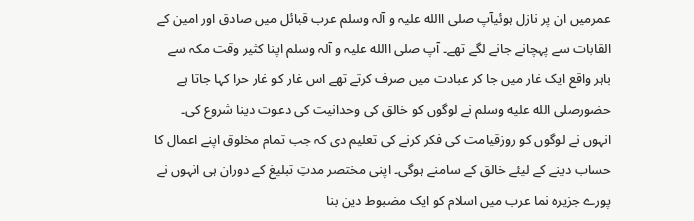عمرمیں ان پر نازل ہوئیآپ صلی االله علیہ و آلہ وسلم عرب قبائل میں صادق اور امین کے القابات سے پہچانے جانے لگے تھے۔ آپ صلی االله علیہ و آلہ وسلم اپنا کثیر وقت مکہ سے باہر واقع ایک غار میں جا کر عبادت میں صرف کرتے تھے اس غار کو غار حرا کہا جاتا ہے حضورصلى الله عليه وسلم نے لوگوں کو خالق کی وحدانیت کی دعوت دینا شروع کی۔ انہوں نے لوگوں کو روزقیامت کی فکر کرنے کی تعلیم دی کہ جب تمام مخلوق اپنے اعمال کا حساب دینے کے لیئے خالق کے سامنے ہوگی۔ اپنی مختصر مدتِ تبلیغ کے دوران ہی انہوں نے پورے جزیرہ نما عرب میں اسلام کو ایک مضبوط دین بنا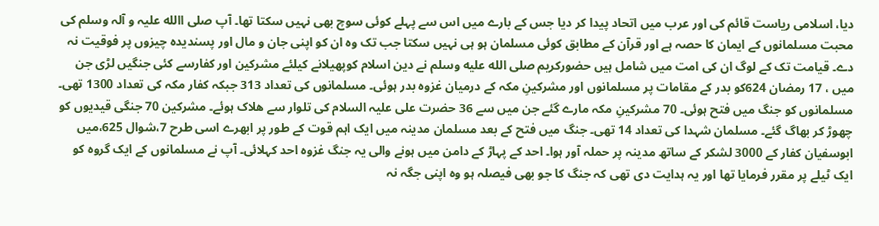دیا، اسلامی ریاست قائم کی اور عرب میں اتحاد پیدا کر دیا جس کے بارے میں اس سے پہلے کوئی سوچ بھی نہیں سکتا تھا۔ آپ صلی االله علیہ و آلہ وسلم کی محبت مسلمانوں کے ایمان کا حصہ ہے اور قرآن کے مطابق کوئی مسلمان ہو ہی نہیں سکتا جب تک وہ ان کو اپنی جان و مال اور پسندیدہ چیزوں پر فوقیت نہ دے۔ قیامت تک کے لوگ ان کی امت میں شامل ہیں حضورکریم صلى الله عليه وسلم نے دین اسلام کوپھیلانے کیلئے مشرکین اور کفارسے کئی جنگیں لڑی جن میں ، 17 رمضان 624کو بدر کے مقامات پر مسلمانوں اور مشرکینِ مکہ کے درمیان غزوہ بدر ہوئی۔ مسلمانوں کی تعداد 313 جبکہ کفار مکہ کی تعداد 1300 تھی۔ مسلمانوں کو جنگ میں فتح ہوئی۔ 70 مشرکینِ مکہ مارے گئے جن میں سے 36 حضرت علی علیہ السلام کی تلوار سے ھلاک ہوئے۔ مشرکین 70 جنگی قیدیوں کو چھوڑ کر بھاگ گئے۔ مسلمان شہدا کی تعداد 14 تھی۔ جنگ میں فتح کے بعد مسلمان مدینہ میں ایک اہم قوت کے طور پر ابھرے اسی طرح 7،شوال 625،میں ابوسفیان کفار کے 3000 لشکر کے ساتھ مدینہ پر حملہ آور ہوا۔ احد کے پہاڑ کے دامن میں ہونے والی یہ جنگ غزوہ احد کہلائی۔ آپ نے مسلمانوں کے ایک گروہ کو ایک ٹیلے پر مقرر فرمایا تھا اور یہ ہدایت دی تھی کہ جنگ کا جو بھی فیصلہ ہو وہ اپنی جگہ نہ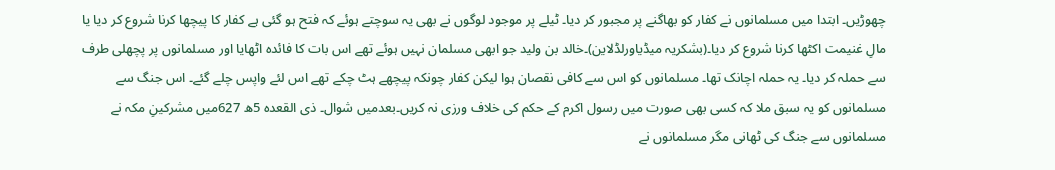چھوڑیں۔ ابتدا میں مسلمانوں نے کفار کو بھاگنے پر مجبور کر دیا۔ ٹیلے پر موجود لوگوں نے بھی یہ سوچتے ہوئے کہ فتح ہو گئی ہے کفار کا پیچھا کرنا شروع کر دیا یا مالِ غنیمت اکٹھا کرنا شروع کر دیا۔(بشکریہ میڈیاورلڈلاین)۔خالد بن ولید جو ابھی مسلمان نہیں ہوئے تھے اس بات کا فائدہ اٹھایا اور مسلمانوں پر پچھلی طرف سے حملہ کر دیا۔ یہ حملہ اچانک تھا۔ مسلمانوں کو اس سے کافی نقصان ہوا لیکن کفار چونکہ پیچھے ہٹ چکے تھے اس لئے واپس چلے گئے۔ اس جنگ سے مسلمانوں کو یہ سبق ملا کہ کسی بھی صورت میں رسول اکرم کے حکم کی خلاف ورزی نہ کریں۔بعدمیں شوال۔ ذی القعدہ 5ھ 627میں مشرکینِ مکہ نے مسلمانوں سے جنگ کی ٹھانی مگر مسلمانوں نے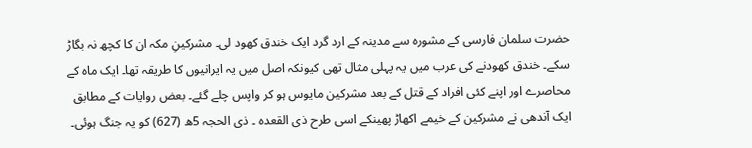حضرت سلمان فارسی کے مشورہ سے مدینہ کے ارد گرد ایک خندق کھود لی۔ مشرکینِ مکہ ان کا کچھ نہ بگاڑ سکے۔ خندق کھودنے کی عرب میں یہ پہلی مثال تھی کیونکہ اصل میں یہ ایرانیوں کا طریقہ تھا۔ ایک ماہ کے محاصرے اور اپنے کئی افراد کے قتل کے بعد مشرکین مایوس ہو کر واپس چلے گئے۔ بعض روایات کے مطابق ایک آندھی نے مشرکین کے خیمے اکھاڑ پھینکے اسی طرح ذی القعدہ ۔ ذی الحجہ 5ھ (627) کو یہ جنگ ہوئی۔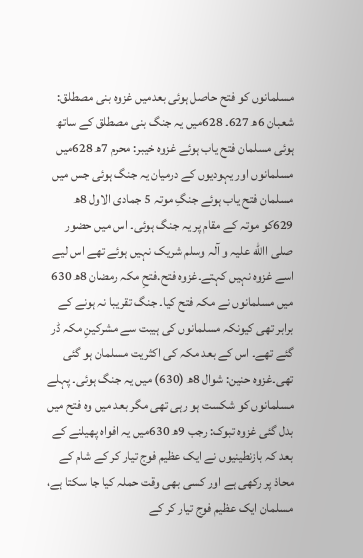مسلمانوں کو فتح حاصل ہوئی بعدمیں غزوہ بنی مصطلق: شعبان 6ھ 627۔ 628میں یہ جنگ بنی مصطلق کے ساتھ ہوئی مسلمان فتح یاب ہوئے غزوہ خیبر: محرم 7ھ 628میں مسلمانوں اور یہودیوں کے درمیان یہ جنگ ہوئی جس میں مسلمان فتح یاب ہوئے جنگِ موتہ 5 جمادی الاول 8ھ 629کو موتہ کے مقام پر یہ جنگ ہوئی۔ اس میں حضور صلی االله علیہ و آلہ وسلم شریک نہیں ہوئے تھے اس لیے اسے غزوہ نہیں کہتے۔غزوہ فتح.فتحِ مکہ رمضان 8ھ 630 میں مسلمانوں نے مکہ فتح کیا۔ جنگ تقریبا نہ ہونے کے برابر تھی کیونکہ مسلمانوں کی ہیبت سے مشرکینِ مکہ ڈر گئے تھے۔ اس کے بعد مکہ کی اکثریت مسلمان ہو گئی تھی۔غزوہ حنین: شوال 8ھ (630) میں یہ جنگ ہوئی۔ پہلے مسلمانوں کو شکست ہو رہی تھی مگر بعد میں وہ فتح میں بدل گئی غزوہ تبوک: رجب 9ھ 630میں یہ افواہ پھیلنے کے بعد کہ بازنطینیوں نے ایک عظیم فوج تیار کر کے شام کے محاذ پر رکھی ہے اور کسی بھی وقت حملہ کیا جا سکتا ہے، مسلمان ایک عظیم فوج تیار کر کے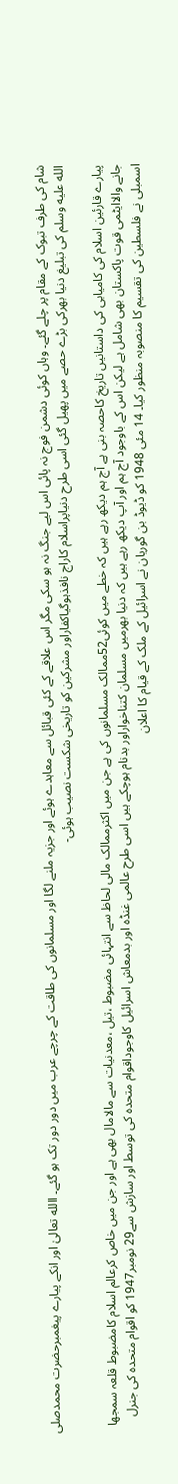شام کی طرف تبوک کے مقام پر چلے گئے۔ وہاں کوئی دشمن فوج نہ پائی اس لیے جنگ نہ ہو سکی مگر اس علاقے کے کئی قبائل سے معاہدے ہوئے اور جزیہ ملنے لگا اور مسلمانوں کی طاقت کے چرچے عرب میں دور دور تک ہو گئے۔ االله تعالیٰ اور انکے پیارے پیغمبرحضرت محمدصلى الله عليه وسلم کی تبلیغ دنیا بھرکی بڑے حصے میں پھیل گئی اسی طرح دنیاپراسلام کاراج نافذہوگیاکفاراور مشرکین کو تاریخی شکست نصیب ہوئی-

پیارے قارئین اسلام کی کامیابی کی داستانیں تاریخ کاحصہ بنی ہے آج ہم دیکھ رہے ہیں کہ خطے میں کوئی52ممالک مسلمانوں کی ہے جن میں اکثرممالک مالی لحاظ سے انتہائی مضبوط ،تیل ،معدنیات سے مالامال بھی ہے اور جن میں خاص کرعالم اسلام کامضبوط قلعہ سمجھا جانے والاایٹمی قوت پاکستان بھی شامل ہے لیکن اس کے باوجود آج ہم اور آپ دیکھ رہے ہیں کہ دنیا بھرمیں مسلمان کتناخواراور بدنام ہوچکے ہیں اسی طرح عالمی غنڈہ اور بدمعاش اسرائیل کاوجوداقوام متحدہ کی توسط اور سازش سے29 نومبر1947 کو اقوام متحدہ کی جنرل اسمبلی نے فلسطین کی تقسیم کا منصوبہ منظور کیا۔ 14 مئی 1948 کو ڈیوڈ بن گوریان نے اسرائیل کے ملک کے قیام کا اعلان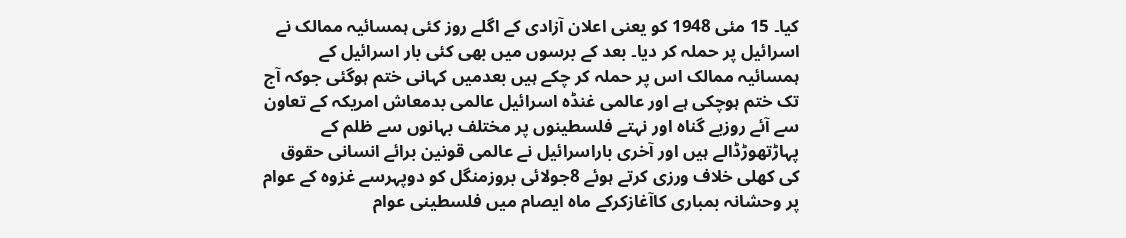کیا۔ 15 مئی 1948 کو یعنی اعلان آزادی کے اگلے روز کئی ہمسائیہ ممالک نے اسرائیل پر حملہ کر دیا۔ بعد کے برسوں میں بھی کئی بار اسرائیل کے ہمسائیہ ممالک اس پر حملہ کر چکے ہیں بعدمیں کہانی ختم ہوگئی جوکہ آج تک ختم ہوچکی ہے اور عالمی غنڈہ اسرائیل عالمی بدمعاش امریکہ کے تعاون سے آئے روزبے گناہ اور نہتے فلسطینوں پر مختلف بہانوں سے ظلم کے پہاڑتھوڑڈالے ہیں اور آخری باراسرائیل نے عالمی قونین برائے انسانی حقوق کی کھلی خلاف ورزی کرتے ہوئے 8جولائی بروزمنگل کو دوپہرسے غزوہ کے عوام پر وحشانہ بمباری کاآغازکرکے ماہ ایصام میں فلسطینی عوام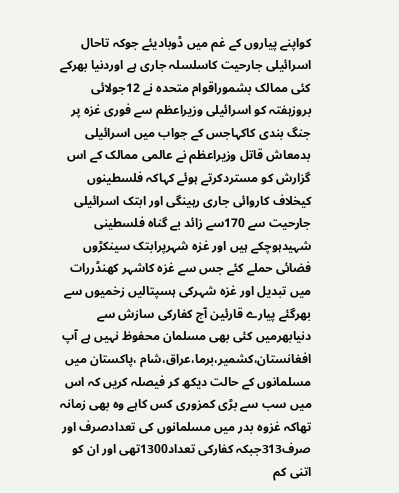کواپنے پیاروں کے غم میں ڈوبادیئے جوکہ تاحال اسرائیلی جارحیت کاسلسلہ جاری ہے اوردنیا بھرکے کئی ممالک بشموراقوام متحدہ نے 12جولائی بروزہفتہ کو اسرائیلی وزیراعظم سے فوری غزہ پر جنگ بندی کاکہاجس کے جواب میں اسرائیلی بدمعاش قاتل وزیراعظم نے عالمی ممالک کے اس گزارش کو مستردکرتے ہوئے کہاکہ فلسطینوں کیخلاف کاروائی جاری رہینگی اور ابتک اسرائیلی جارحیت سے 170سے زائد بے گناہ فلسطینی شہیدہوچکے ہیں اور غزہ شہرپرابتک سینکڑوں فضائی حملے کئے جس سے غزہ کاشہر کھنڈررات میں تبدیل اور غزہ شہرکی ہسپتالیں زخمیوں سے بھرگئے پیارے قارئین آج کفارکی سازش سے دنیابھرمیں کئی بھی مسلمان محفوظ نہیں ہے آپ افغانستان،کشمیر،برما،عراق،شام ،پاکستان میں مسلمانوں کے حالت دیکھ کر فیصلہ کریں کہ اس میں سب سے بڑی کمزوری کس کاہے وہ بھی زمانہ تھاکہ غزوہ بدر میں مسلمانوں کی تعدادصرف اور صرف313جبکہ کفارکی تعداد1300تھی اور ان کو اتنی کم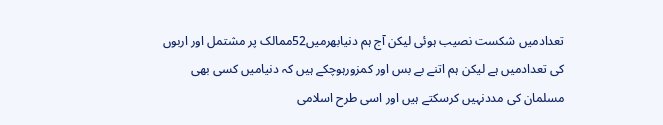تعدادمیں شکست نصیب ہوئی لیکن آج ہم دنیابھرمیں52ممالک پر مشتمل اور اربوں کی تعدادمیں ہے لیکن ہم اتنے بے بس اور کمزورہوچکے ہیں کہ دنیامیں کسی بھی مسلمان کی مددنہیں کرسکتے ہیں اور اسی طرح اسلامی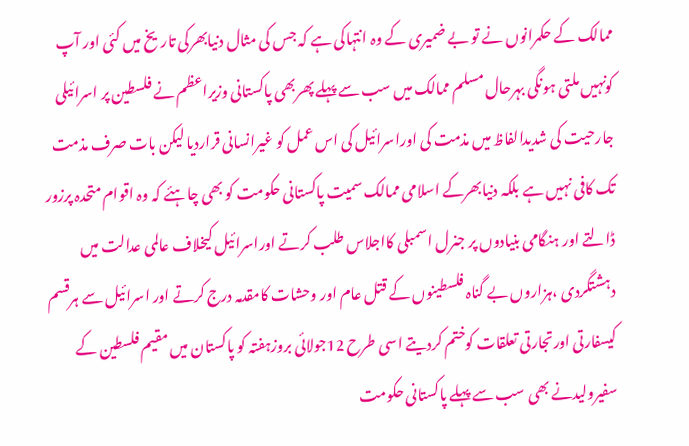ممالک کے حکمرانوں نے تو بے ضمیری کے وہ انتہاکی ہے کہ جس کی مثال دنیابھرکی تاریخ میں کئی اور آپ کونہیں ملتی ہونگی بہرحال مسلم ممالک میں سب سے پہلے پھربھی پاکستانی وزیراعظم نے فلسطین پر اسرائیلی جارحیت کی شدیدالفاظ میں مذمت کی اوراسرائیل کی اس عمل کو غیرانسانی قراردیا لیکن بات صرف مذمت تک کافی نہیں ہے بلکہ دنیابھرکے اسلامی ممالک سمیت پاکستانی حکومت کو بھی چاہئے کہ وہ اقوام متحدہ پرزور ڈالتے اور ہنگامی بنیادوں پر جنرل اسمبلی کااجلاس طلب کرتے اوراسرائیل کیخلاف عالمی عدالت میں دہشتگردی ،ہزاروں بے گناہ فلسطینوں کے قتل عام اور وحشات کامقدمہ درج کرتے اور اسرائیل سے ہرقسم کیسفارتی اورتجارتی تعلقات کوختم کردیتے اسی طرح 12جولائی بروزہفتہ کو پاکستان میں مقیم فلسطین کے سفیرولیدنے بھی سب سے پہلے پاکستانی حکومت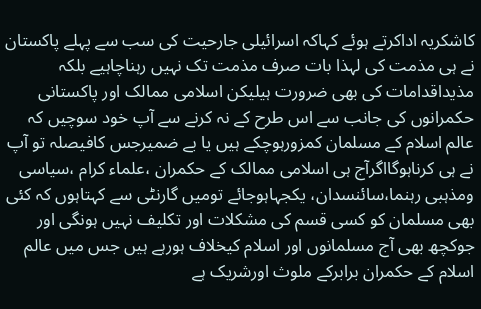کاشکریہ اداکرتے ہوئے کہاکہ اسرائیلی جارحیت کی سب سے پہلے پاکستان نے ہی مذمت کی لہذا بات صرف مذمت تک نہیں رہناچاہیے بلکہ مذیداقدامات کی بھی ضرورت ہیلیکن اسلامی ممالک اور پاکستانی حکمرانوں کی جانب سے اس طرح کے نہ کرنے سے آپ خود سوچیں کہ عالم اسلام کے مسلمان کمزورہوچکے ہیں یا بے ضمیرجس کافیصلہ تو آپ نے ہی کرناہوگااگرآج ہی اسلامی ممالک کے حکمران ،علماء کرام ،سیاسی ومذہبی رہنما،سائنسدان، یکجہاہوجائے تومیں گارنٹی سے کہتاہوں کہ کئی بھی مسلمان کو کسی قسم کی مشکلات اور تکلیف نہیں ہونگی اور جوکچھ بھی آج مسلمانوں اور اسلام کیخلاف ہورہے ہیں جس میں عالم اسلام کے حکمران برابرکے ملوث اورشریک ہے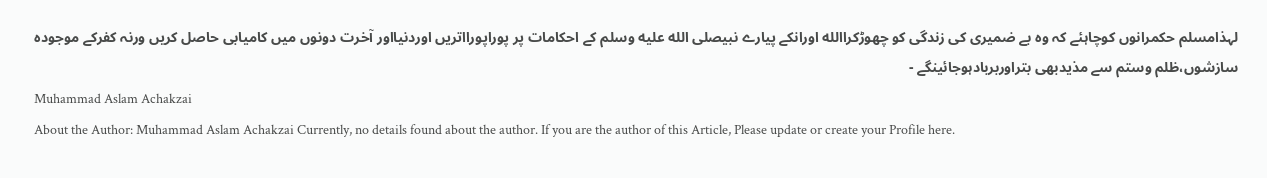لہذامسلم حکمرانوں کوچاہئے کہ وہ بے ضمیری کی زندگی کو چھوڑکراالله اورانکے پیارے نبیصلى الله عليه وسلم کے احکامات پر پوراپورااتریں اوردنیااور آخرت دونوں میں کامیابی حاصل کریں ورنہ کفرکے موجودہ سازشوں،ظلم وستم سے مذیدبھی بتراوربربادہوجائینگے -
Muhammad Aslam Achakzai
About the Author: Muhammad Aslam Achakzai Currently, no details found about the author. If you are the author of this Article, Please update or create your Profile here.